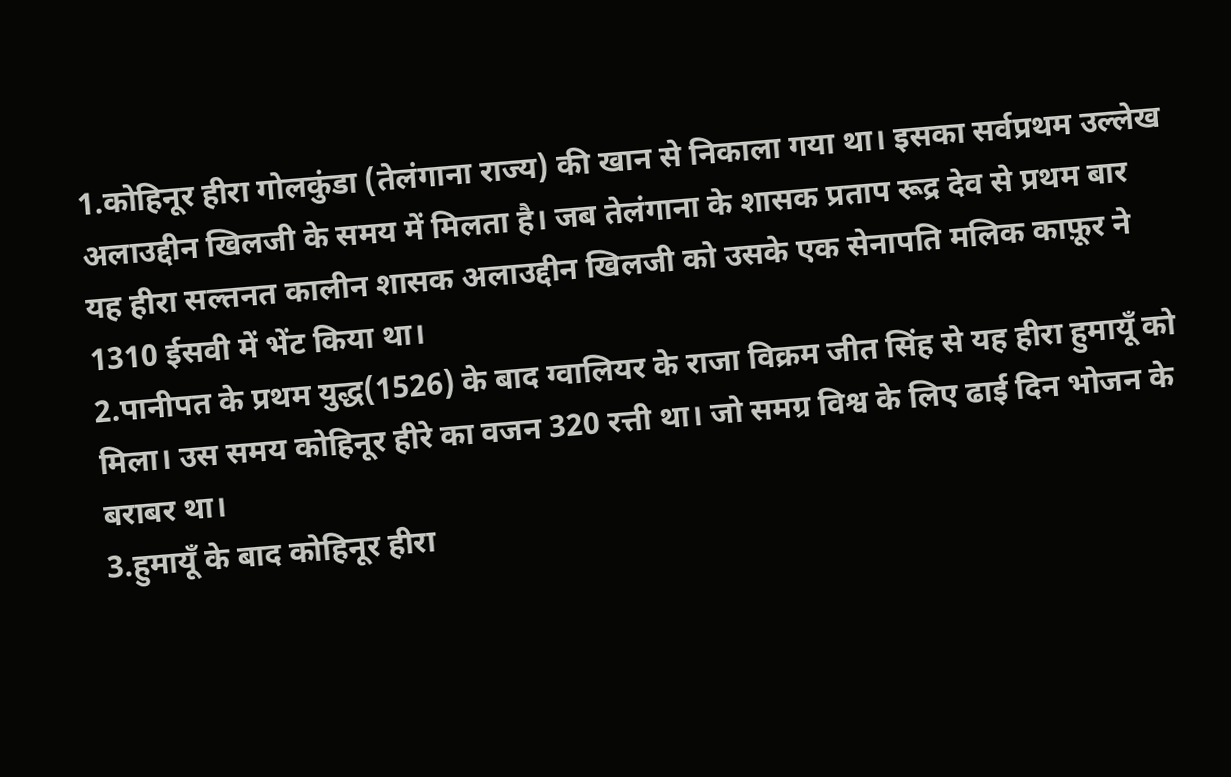1.कोहिनूर हीरा गोलकुंडा (तेलंगाना राज्य) की खान से निकाला गया था। इसका सर्वप्रथम उल्लेख अलाउद्दीन खिलजी के समय में मिलता है। जब तेलंगाना के शासक प्रताप रूद्र देव से प्रथम बार यह हीरा सल्तनत कालीन शासक अलाउद्दीन खिलजी को उसके एक सेनापति मलिक काफ़ूर ने 1310 ईसवी में भेंट किया था।
2.पानीपत के प्रथम युद्ध(1526) के बाद ग्वालियर के राजा विक्रम जीत सिंह से यह हीरा हुमायूँ को मिला। उस समय कोहिनूर हीरे का वजन 320 रत्ती था। जो समग्र विश्व के लिए ढाई दिन भोजन के बराबर था।
3.हुमायूँ के बाद कोहिनूर हीरा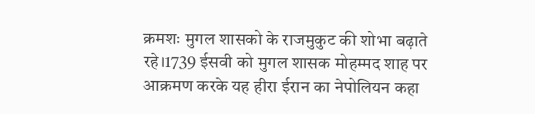क्रमशः मुगल शासको के राजमुकुट की शोभा बढ़ाते रहे।1739 ईसवी को मुगल शासक मोहम्मद शाह पर आक्रमण करके यह हीरा ईरान का नेपोलियन कहा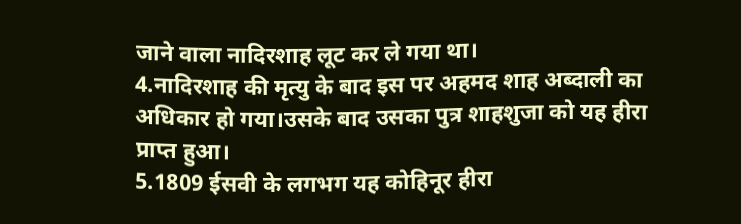जाने वाला नादिरशाह लूट कर ले गया था।
4.नादिरशाह की मृत्यु के बाद इस पर अहमद शाह अब्दाली का अधिकार हो गया।उसके बाद उसका पुत्र शाहशुजा को यह हीरा प्राप्त हुआ।
5.1809 ईसवी के लगभग यह कोहिनूर हीरा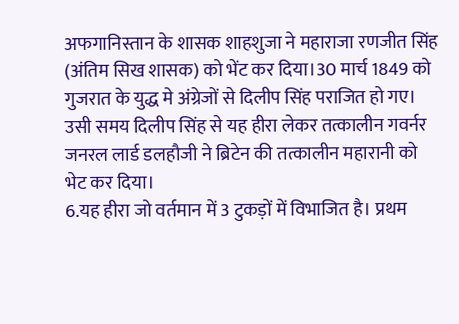अफगानिस्तान के शासक शाहशुजा ने महाराजा रणजीत सिंह (अंतिम सिख शासक) को भेंट कर दिया।30 मार्च 1849 को गुजरात के युद्ध मे अंग्रेजों से दिलीप सिंह पराजित हो गए। उसी समय दिलीप सिंह से यह हीरा लेकर तत्कालीन गवर्नर जनरल लार्ड डलहौजी ने ब्रिटेन की तत्कालीन महारानी को भेट कर दिया।
6.यह हीरा जो वर्तमान में 3 टुकड़ों में विभाजित है। प्रथम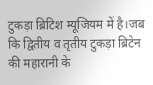टुकड़ा ब्रिटिश म्यूजियम में है।जब कि द्वितीय व तृतीय टुकड़ा ब्रिटेन की महारानी के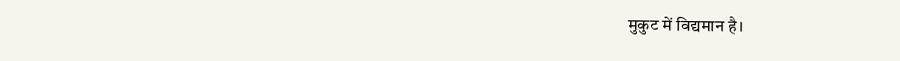मुकुट में विद्यमान है।